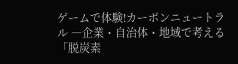ゲームで体験!カーボンニュートラル ―企業・自治体・地域で考える「脱炭素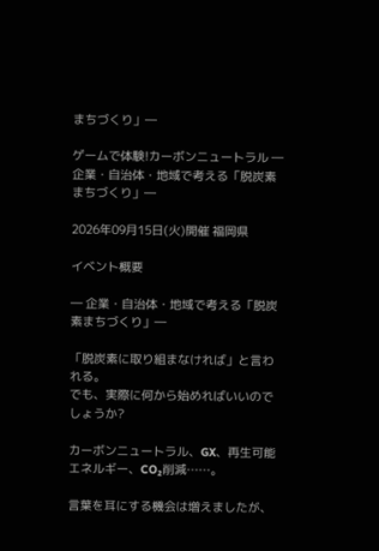まちづくり」―

ゲームで体験!カーボンニュートラル ―企業・自治体・地域で考える「脱炭素まちづくり」―

2026年09月15日(火)開催 福岡県

イベント概要

― 企業・自治体・地域で考える「脱炭素まちづくり」―

「脱炭素に取り組まなければ」と言われる。
でも、実際に何から始めればいいのでしょうか?

カーボンニュートラル、GX、再生可能エネルギー、CO₂削減……。

言葉を耳にする機会は増えましたが、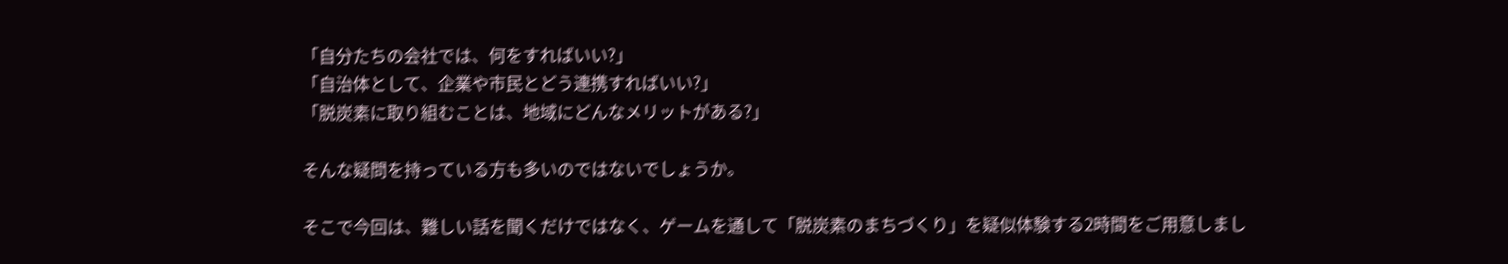「自分たちの会社では、何をすればいい?」
「自治体として、企業や市民とどう連携すればいい?」
「脱炭素に取り組むことは、地域にどんなメリットがある?」

そんな疑問を持っている方も多いのではないでしょうか。

そこで今回は、難しい話を聞くだけではなく、ゲームを通して「脱炭素のまちづくり」を疑似体験する2時間をご用意しまし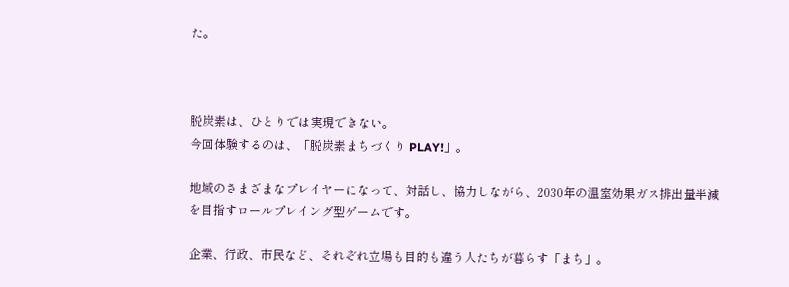た。



脱炭素は、ひとりでは実現できない。
今回体験するのは、「脱炭素まちづくり PLAY!」。

地域のさまざまなプレイヤーになって、対話し、協力しながら、2030年の温室効果ガス排出量半減を目指すロールプレイング型ゲームです。

企業、行政、市民など、それぞれ立場も目的も違う人たちが暮らす「まち」。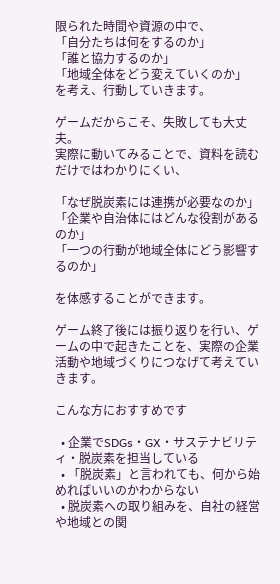限られた時間や資源の中で、
「自分たちは何をするのか」
「誰と協力するのか」
「地域全体をどう変えていくのか」
を考え、行動していきます。

ゲームだからこそ、失敗しても大丈夫。
実際に動いてみることで、資料を読むだけではわかりにくい、

「なぜ脱炭素には連携が必要なのか」
「企業や自治体にはどんな役割があるのか」
「一つの行動が地域全体にどう影響するのか」

を体感することができます。

ゲーム終了後には振り返りを行い、ゲームの中で起きたことを、実際の企業活動や地域づくりにつなげて考えていきます。

こんな方におすすめです

  • 企業でSDGs・GX・サステナビリティ・脱炭素を担当している
  • 「脱炭素」と言われても、何から始めればいいのかわからない
  • 脱炭素への取り組みを、自社の経営や地域との関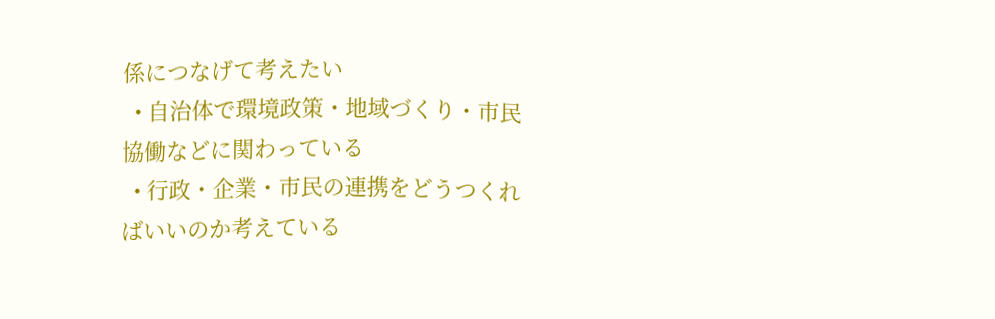係につなげて考えたい
  • 自治体で環境政策・地域づくり・市民協働などに関わっている
  • 行政・企業・市民の連携をどうつくればいいのか考えている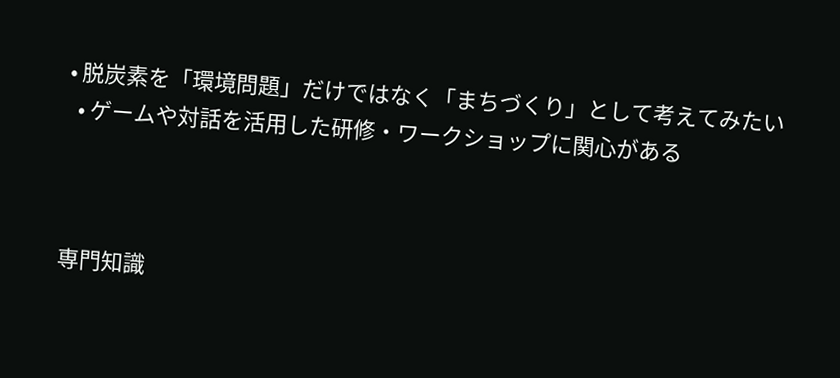• 脱炭素を「環境問題」だけではなく「まちづくり」として考えてみたい
  • ゲームや対話を活用した研修・ワークショップに関心がある



専門知識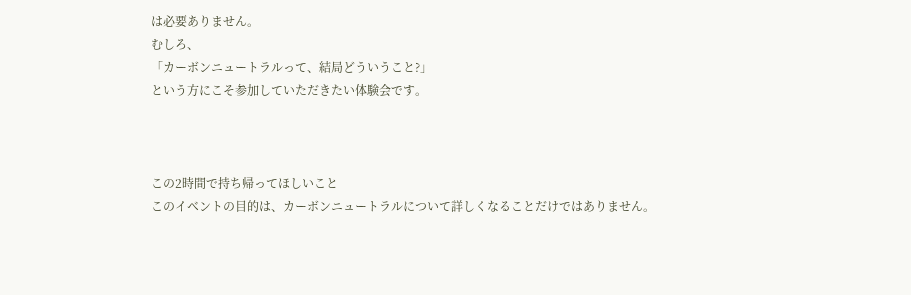は必要ありません。
むしろ、
「カーボンニュートラルって、結局どういうこと?」
という方にこそ参加していただきたい体験会です。



この2時間で持ち帰ってほしいこと
このイベントの目的は、カーボンニュートラルについて詳しくなることだけではありません。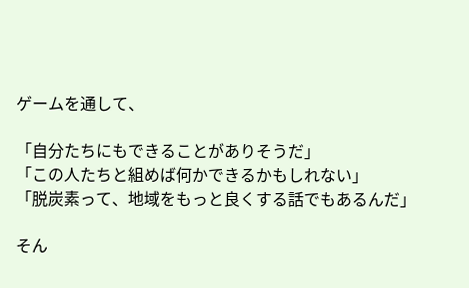ゲームを通して、

「自分たちにもできることがありそうだ」
「この人たちと組めば何かできるかもしれない」
「脱炭素って、地域をもっと良くする話でもあるんだ」

そん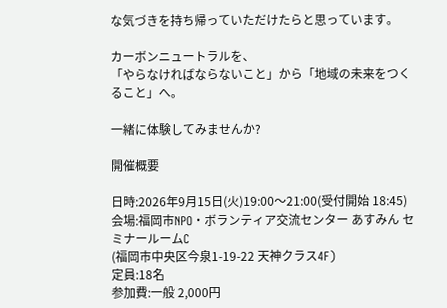な気づきを持ち帰っていただけたらと思っています。

カーボンニュートラルを、
「やらなければならないこと」から「地域の未来をつくること」へ。

一緒に体験してみませんか?

開催概要

日時:2026年9月15日(火)19:00〜21:00(受付開始 18:45)
会場:福岡市NPO・ボランティア交流センター あすみん セミナールームC
(福岡市中央区今泉1-19-22 天神クラス4F)
定員:18名
参加費:一般 2,000円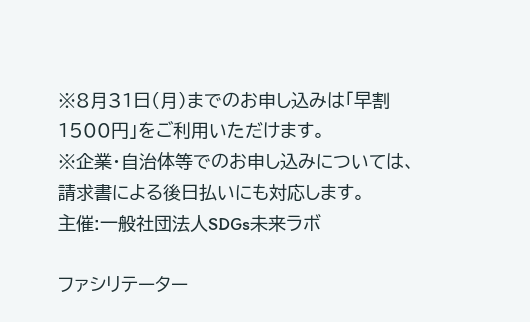※8月31日(月)までのお申し込みは「早割1500円」をご利用いただけます。
※企業・自治体等でのお申し込みについては、請求書による後日払いにも対応します。
主催:一般社団法人SDGs未来ラボ

ファシリテーター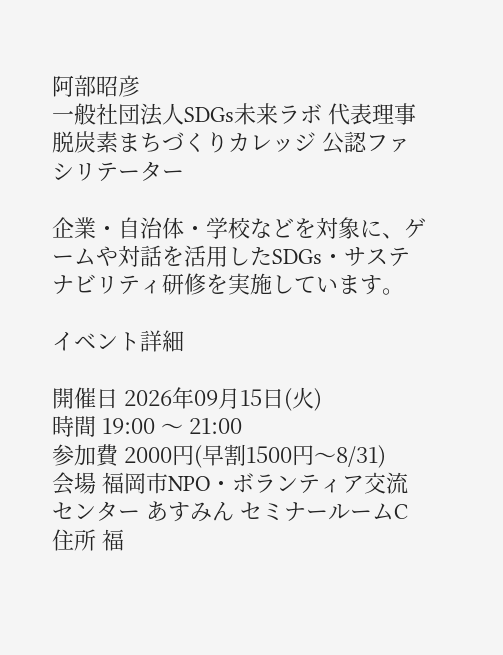阿部昭彦
一般社団法人SDGs未来ラボ 代表理事
脱炭素まちづくりカレッジ 公認ファシリテーター

企業・自治体・学校などを対象に、ゲームや対話を活用したSDGs・サステナビリティ研修を実施しています。

イベント詳細

開催日 2026年09月15日(火)
時間 19:00 〜 21:00
参加費 2000円(早割1500円〜8/31)
会場 福岡市NPO・ボランティア交流センター あすみん セミナールームC
住所 福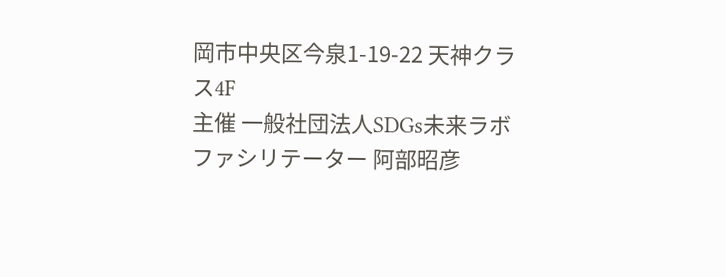岡市中央区今泉1-19-22 天神クラス4F
主催 一般社団法人SDGs未来ラボ
ファシリテーター 阿部昭彦